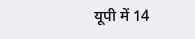यूपी में 14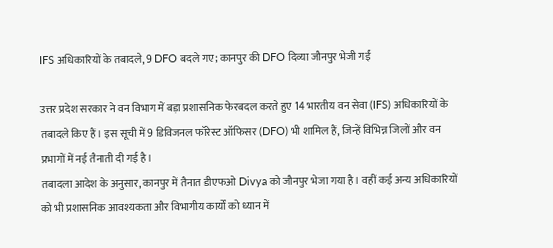IFS अधिकारियों के तबादले, 9 DFO बदले गए; कानपुर की DFO दिव्या जौनपुर भेजी गईं

उत्तर प्रदेश सरकार ने वन विभाग में बड़ा प्रशासनिक फेरबदल करते हुए 14 भारतीय वन सेवा (IFS) अधिकारियों के तबादले किए हैं। इस सूची में 9 डिविजनल फॉरेस्ट ऑफिसर (DFO) भी शामिल हैं, जिन्हें विभिन्न जिलों और वन प्रभागों में नई तैनाती दी गई है।
तबादला आदेश के अनुसार, कानपुर में तैनात डीएफओ Divya को जौनपुर भेजा गया है। वहीं कई अन्य अधिकारियों को भी प्रशासनिक आवश्यकता और विभागीय कार्यों को ध्यान में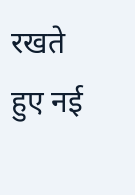रखते हुए नई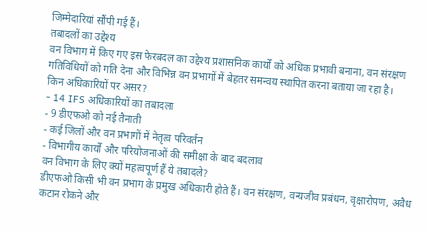जिम्मेदारियां सौंपी गई हैं।
तबादलों का उद्देश्य
वन विभाग में किए गए इस फेरबदल का उद्देश्य प्रशासनिक कार्यों को अधिक प्रभावी बनाना, वन संरक्षण गतिविधियों को गति देना और विभिन्न वन प्रभागों में बेहतर समन्वय स्थापित करना बताया जा रहा है।
किन अधिकारियों पर असर?
- 14 IFS अधिकारियों का तबादला
- 9 डीएफओ को नई तैनाती
- कई जिलों और वन प्रभागों में नेतृत्व परिवर्तन
- विभागीय कार्यों और परियोजनाओं की समीक्षा के बाद बदलाव
वन विभाग के लिए क्यों महत्वपूर्ण हैं ये तबादले?
डीएफओ किसी भी वन प्रभाग के प्रमुख अधिकारी होते हैं। वन संरक्षण, वन्यजीव प्रबंधन, वृक्षारोपण, अवैध कटान रोकने और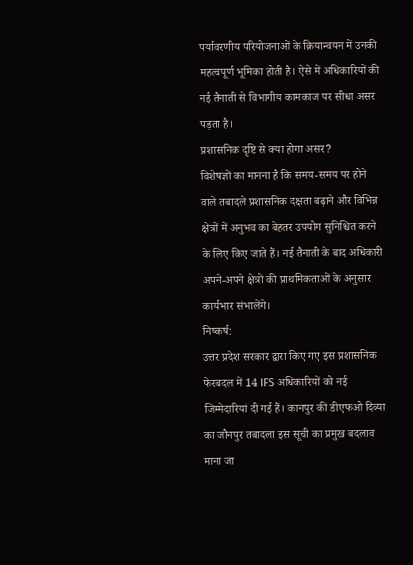पर्यावरणीय परियोजनाओं के क्रियान्वयन में उनकी महत्वपूर्ण भूमिका होती है। ऐसे में अधिकारियों की नई तैनाती से विभागीय कामकाज पर सीधा असर पड़ता है।
प्रशासनिक दृष्टि से क्या होगा असर?
विशेषज्ञों का मानना है कि समय-समय पर होने वाले तबादले प्रशासनिक दक्षता बढ़ाने और विभिन्न क्षेत्रों में अनुभव का बेहतर उपयोग सुनिश्चित करने के लिए किए जाते हैं। नई तैनाती के बाद अधिकारी अपने-अपने क्षेत्रों की प्राथमिकताओं के अनुसार कार्यभार संभालेंगे।
निष्कर्ष:
उत्तर प्रदेश सरकार द्वारा किए गए इस प्रशासनिक फेरबदल में 14 IFS अधिकारियों को नई जिम्मेदारियां दी गई हैं। कानपुर की डीएफओ दिव्या का जौनपुर तबादला इस सूची का प्रमुख बदलाव माना जा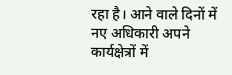रहा है। आने वाले दिनों में नए अधिकारी अपने कार्यक्षेत्रों में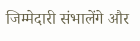जिम्मेदारी संभालेंगे और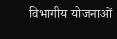विभागीय योजनाओं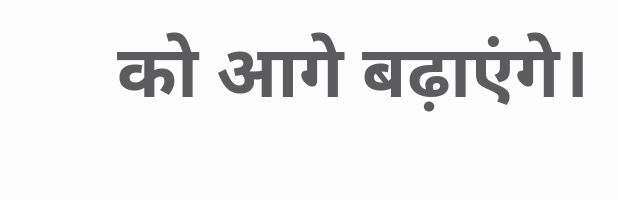को आगे बढ़ाएंगे।